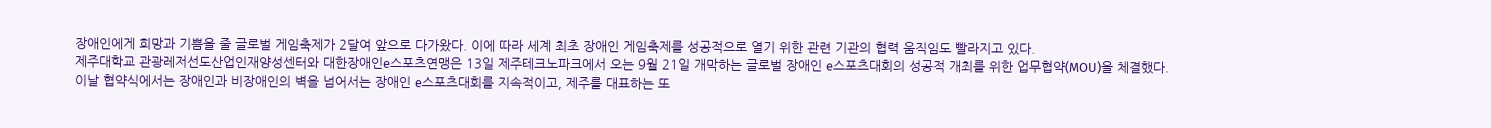장애인에게 희망과 기쁨을 줄 글로벌 게임축제가 2달여 앞으로 다가왔다. 이에 따라 세계 최초 장애인 게임축제를 성공적으로 열기 위한 관련 기관의 협력 움직임도 빨라지고 있다.
제주대학교 관광레저선도산업인재양성센터와 대한장애인e스포츠연맹은 13일 제주테크노파크에서 오는 9월 21일 개막하는 글로벌 장애인 e스포츠대회의 성공적 개최를 위한 업무협약(MOU)을 체결했다.
이날 협약식에서는 장애인과 비장애인의 벽을 넘어서는 장애인 e스포츠대회를 지속적이고, 제주를 대표하는 또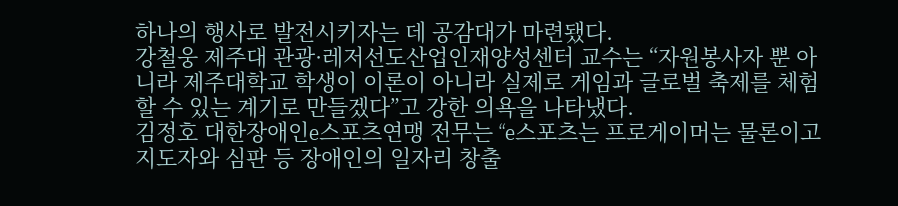하나의 행사로 발전시키자는 데 공감대가 마련됐다.
강철웅 제주대 관광·레저선도산업인재양성센터 교수는 “자원봉사자 뿐 아니라 제주대학교 학생이 이론이 아니라 실제로 게임과 글로벌 축제를 체험할 수 있는 계기로 만들겠다”고 강한 의욕을 나타냈다.
김정호 대한장애인e스포츠연맹 전무는 “e스포츠는 프로게이머는 물론이고 지도자와 심판 등 장애인의 일자리 창출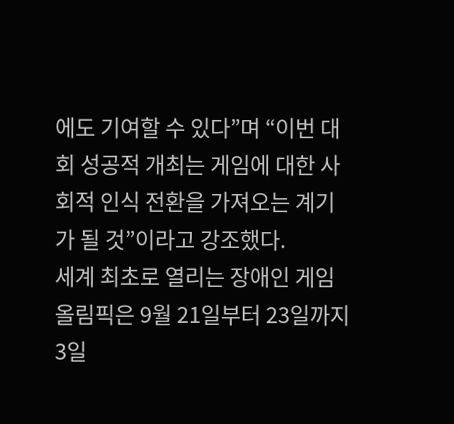에도 기여할 수 있다”며 “이번 대회 성공적 개최는 게임에 대한 사회적 인식 전환을 가져오는 계기가 될 것”이라고 강조했다.
세계 최초로 열리는 장애인 게임 올림픽은 9월 21일부터 23일까지 3일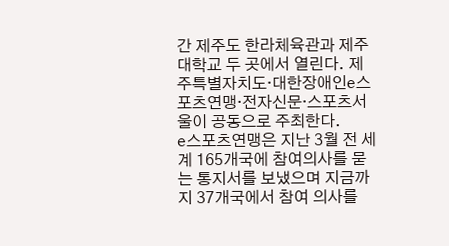간 제주도 한라체육관과 제주대학교 두 곳에서 열린다. 제주특별자치도·대한장애인e스포츠연맹·전자신문·스포츠서울이 공동으로 주최한다.
e스포츠연맹은 지난 3월 전 세계 165개국에 참여의사를 묻는 통지서를 보냈으며 지금까지 37개국에서 참여 의사를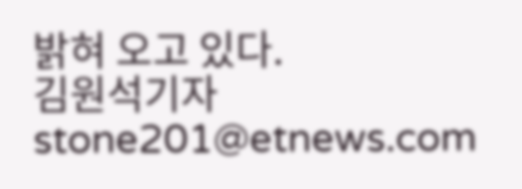밝혀 오고 있다.
김원석기자 stone201@etnews.com